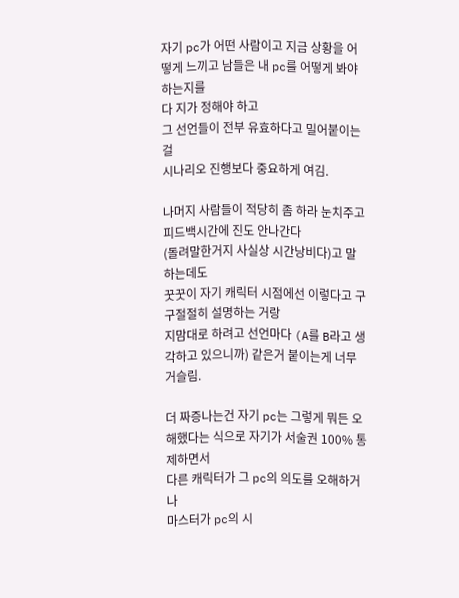자기 pc가 어떤 사람이고 지금 상황을 어떻게 느끼고 남들은 내 pc를 어떻게 봐야 하는지를
다 지가 정해야 하고
그 선언들이 전부 유효하다고 밀어붙이는걸
시나리오 진행보다 중요하게 여김.

나머지 사람들이 적당히 좀 하라 눈치주고 피드백시간에 진도 안나간다
(돌려말한거지 사실상 시간낭비다)고 말하는데도
꿋꿋이 자기 캐릭터 시점에선 이렇다고 구구절절히 설명하는 거랑
지맘대로 하려고 선언마다 (A를 B라고 생각하고 있으니까) 같은거 붙이는게 너무 거슬림.

더 짜증나는건 자기 pc는 그렇게 뭐든 오해했다는 식으로 자기가 서술권 100% 통제하면서
다른 캐릭터가 그 pc의 의도를 오해하거나
마스터가 pc의 시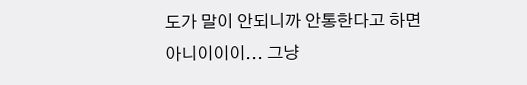도가 말이 안되니까 안통한다고 하면
아니이이이... 그냥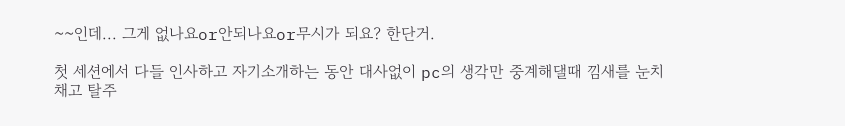~~인데... 그게 없나요or안되나요or무시가 되요? 한단거.

첫 세션에서 다들 인사하고 자기소개하는 동안 대사없이 pc의 생각만 중계해댈때 낌새를 눈치채고 탈주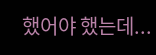했어야 했는데...